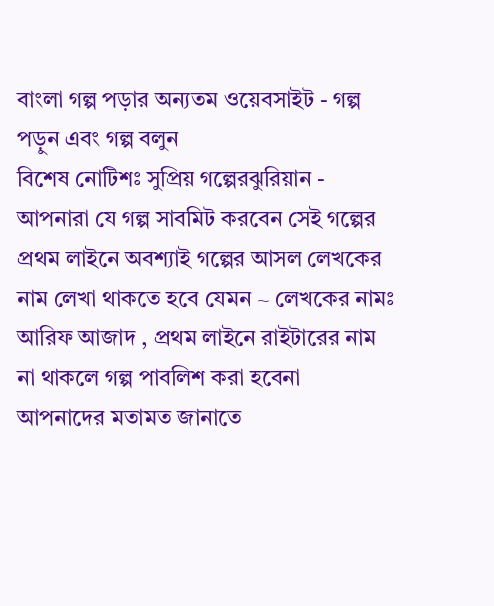বাংলা গল্প পড়ার অন্যতম ওয়েবসাইট - গল্প পড়ুন এবং গল্প বলুন
বিশেষ নোটিশঃ সুপ্রিয় গল্পেরঝুরিয়ান - আপনারা যে গল্প সাবমিট করবেন সেই গল্পের প্রথম লাইনে অবশ্যাই গল্পের আসল লেখকের নাম লেখা থাকতে হবে যেমন ~ লেখকের নামঃ আরিফ আজাদ , প্রথম লাইনে রাইটারের নাম না থাকলে গল্প পাবলিশ করা হবেনা
আপনাদের মতামত জানাতে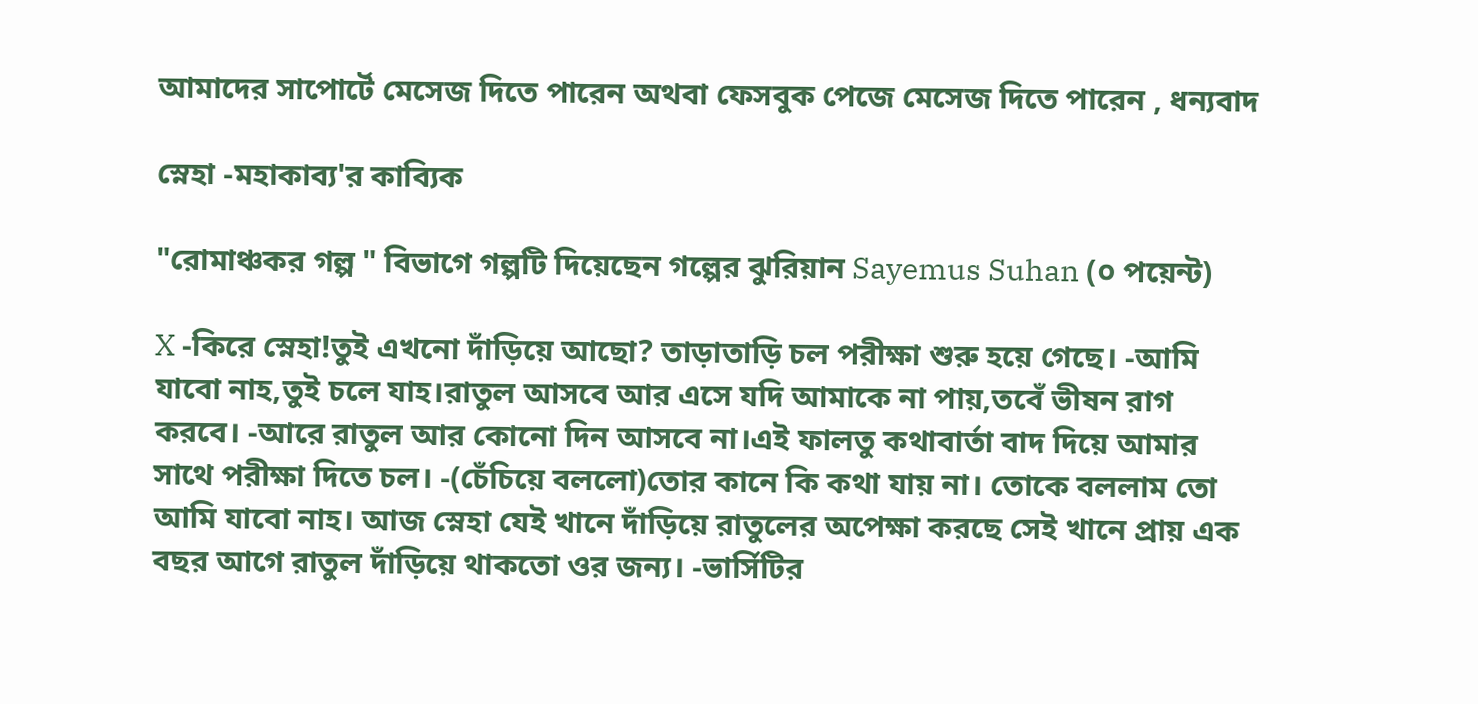আমাদের সাপোর্টে মেসেজ দিতে পারেন অথবা ফেসবুক পেজে মেসেজ দিতে পারেন , ধন্যবাদ

স্নেহা -মহাকাব্য'র কাব্যিক

"রোমাঞ্চকর গল্প " বিভাগে গল্পটি দিয়েছেন গল্পের ঝুরিয়ান Sayemus Suhan (০ পয়েন্ট)

X -কিরে স্নেহা!তুই এখনো দাঁড়িয়ে আছো? তাড়াতাড়ি চল পরীক্ষা শুরু হয়ে গেছে। -আমি যাবো নাহ,তুই চলে যাহ।রাতুল আসবে আর এসে যদি আমাকে না পায়,তবেঁ ভীষন রাগ করবে। -আরে রাতুল আর কোনো দিন আসবে না।এই ফালতু কথাবার্তা বাদ দিয়ে আমার সাথে পরীক্ষা দিতে চল। -(চেঁচিয়ে বললো)তোর কানে কি কথা যায় না। তোকে বললাম তো আমি যাবো নাহ। আজ স্নেহা যেই খানে দাঁড়িয়ে রাতুলের অপেক্ষা করছে সেই খানে প্রায় এক বছর আগে রাতুল দাঁড়িয়ে থাকতো ওর জন্য। -ভার্সিটির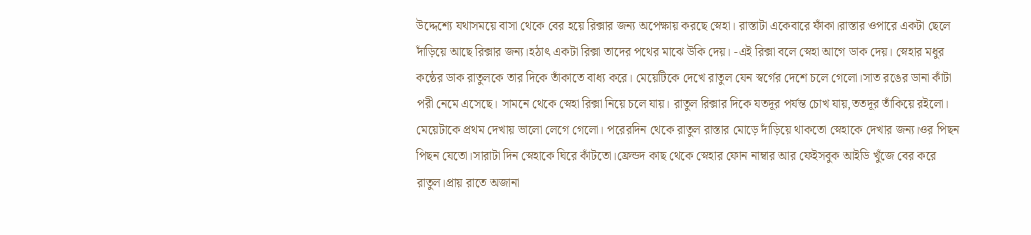উদ্দেশ্যে যথাসময়ে বাসা থেকে বের হয়ে রিক্সার জন্য অপেক্ষায় করছে স্নেহা। রাস্তাটা একেবারে ফাঁকা।রাস্তার ওপারে একটা ছেলে দাঁড়িয়ে আছে রিক্সার জন্য।হঠাৎ একটা রিক্সা তাদের পথের মাঝে উকি দেয়। -এই রিক্সা বলে স্নেহা আগে ডাক দেয়। স্নেহার মধুর কন্ঠের ডাক রাতুলকে তার দিকে তাঁকাতে বাধ্য করে। মেয়েটিকে দেখে রাতুল যেন স্বর্গের দেশে চলে গেলো।সাত রঙের ডানা কাঁটা পরী নেমে এসেছে। সামনে থেকে স্নেহা রিক্সা নিয়ে চলে যায়। রাতুল রিক্সার দিকে যতদূর পর্যন্ত চোখ যায়,ততদূর তাঁকিয়ে রইলো। মেয়েটাকে প্রথম দেখায় ভালো লেগে গেলো। পরেরদিন থেকে রাতুল রাস্তার মোড়ে দাঁড়িয়ে থাকতো স্নেহাকে দেখার জন্য।ওর পিছন পিছন যেতো।সারাটা দিন স্নেহাকে ঘিরে কাঁটতো।ফ্রেন্ডদ কাছ থেকে স্নেহার ফোন নাম্বার আর ফেইসবুক আইডি খুঁজে বের করে রাতুল।প্রায় রাতে অজানা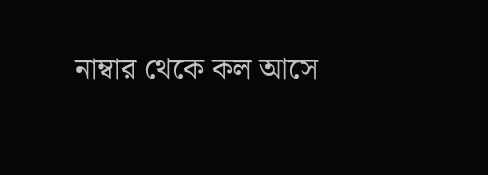নাম্বার থেকে কল আসে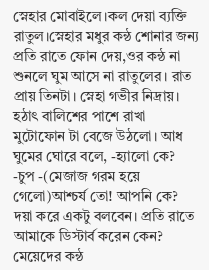স্নেহার মোবাইলে।কল দেয়া ব্যক্তি রাতুল।স্নেহার মধুর কন্ঠ শোনার জন্য প্রতি রাতে ফোন দেয়,ওর কন্ঠ না শুনলে ঘুম আসে না রাতুলের। রাত প্রায় তিনটা। স্নেহা গভীর নিদ্রায়। হঠাৎ বালিশের পাশে রাখা মুটোফোন টা বেজে উঠলো। আধ ঘুমের ঘোরে বলে, -হ্যালো কে? -চুপ -(মেজাজ গরম হয়ে গেলো)আশ্চর্য তো! আপনি কে? দয়া করে একটু বলবেন। প্রতি রাতে আমাকে ডিস্টার্ব করেন কেন? মেয়েদের কন্ঠ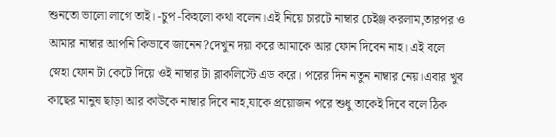শুনতো ভালো লাগে তাই। -চুপ -কিহলো কথা বলেন।এই নিয়ে চারটে নাম্বার চেইঞ্জ করলাম,তারপর ও আমার নাম্বার আপনি কিভাবে জানেন?দেখুন দয়া করে আমাকে আর ফোন দিবেন নাহ। এই বলে স্নেহা ফোন টা কেটে দিয়ে ওই নাম্বার টা ব্লাকলিস্টে এড করে। পরের দিন নতুন নাম্বার নেয়।এবার খুব কাছের মানুষ ছাড়া আর কাউকে নাম্বার দিবে নাহ,যাকে প্রয়োজন পরে শুধু তাকেই দিবে বলে ঠিক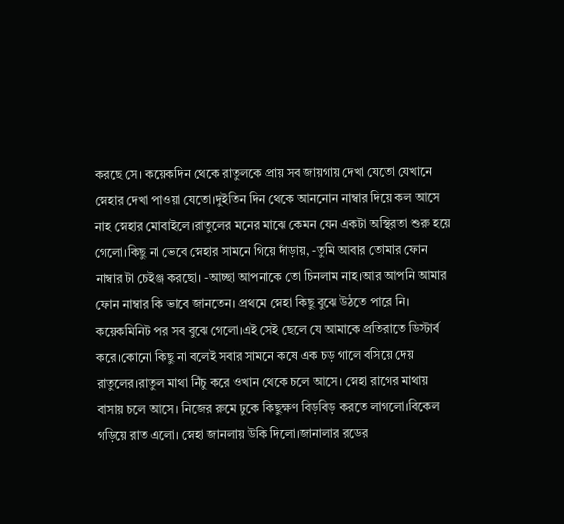করছে সে। কয়েকদিন থেকে রাতুলকে প্রায় সব জায়গায় দেখা যেতো যেখানে স্নেহার দেখা পাওয়া যেতো।দুইতিন দিন থেকে আননোন নাম্বার দিয়ে কল আসে নাহ স্নেহার মোবাইলে।রাতুলের মনের মাঝে কেমন যেন একটা অস্থিরতা শুরু হয়ে গেলো।কিছু না ভেবে স্নেহার সামনে গিয়ে দাঁড়ায়, -তুমি আবার তোমার ফোন নাম্বার টা চেইঞ্জ করছো। -আচ্ছা আপনাকে তো চিনলাম নাহ।আর আপনি আমার ফোন নাম্বার কি ভাবে জানতেন। প্রথমে স্নেহা কিছু বুঝে উঠতে পারে নি। কয়েকমিনিট পর সব বুঝে গেলো।এই সেই ছেলে যে আমাকে প্রতিরাতে ডিস্টার্ব করে।কোনো কিছু না বলেই সবার সামনে কষে এক চড় গালে বসিয়ে দেয় রাতুলের।রাতুল মাথা নিঁচু করে ওখান থেকে চলে আসে। স্নেহা রাগের মাথায় বাসায় চলে আসে। নিজের রুমে ঢুকে কিছুক্ষণ বিড়বিড় করতে লাগলো।বিকেল গড়িয়ে রাত এলো। স্নেহা জানলায় উকি দিলো।জানালার রডের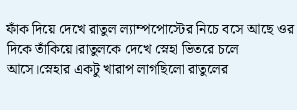ফাঁক দিয়ে দেখে রাতুল ল্যাম্পপোস্টের নিচে বসে আছে ওর দিকে তাঁকিয়ে।রাতুলকে দেখে স্নেহা ভিতরে চলে আসে।স্নেহার একটু খারাপ লাগছিলো রাতুলের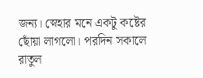জন্য। স্নেহার মনে একটু কষ্টের ছোঁয়া লাগলো। পরদিন সকালে রাতুল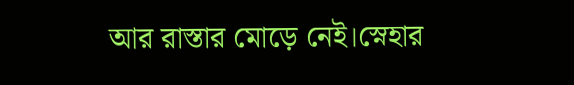আর রাস্তার মোড়ে নেই।স্নেহার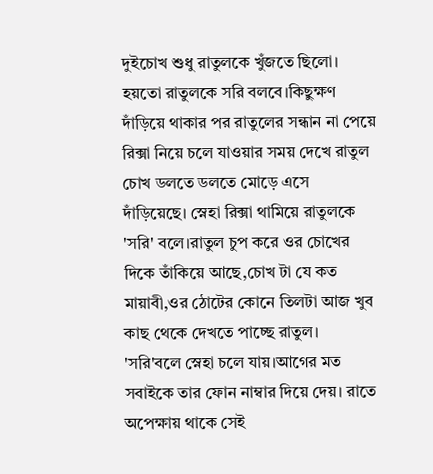দুইচোখ শুধু রাতুলকে খুঁজতে ছিলো। হয়তো রাতুলকে সরি বলবে।কিছুক্ষণ দাঁড়িয়ে থাকার পর রাতুলের সন্ধান না পেয়ে রিক্সা নিয়ে চলে যাওয়ার সময় দেখে রাতুল চোখ ডলতে ডলতে মোড়ে এসে দাঁড়িয়েছে। স্নেহা রিক্সা থামিয়ে রাতুলকে 'সরি' বলে।রাতুল চুপ করে ওর চোখের দিকে তাঁকিয়ে আছে,চোখ টা যে কত মায়াবী,ওর ঠোটের কোনে তিলটা আজ খুব কাছ থেকে দেখতে পাচ্ছে রাতুল। 'সরি'বলে স্নেহা চলে যায়।আগের মত সবাইকে তার ফোন নাম্বার দিয়ে দেয়। রাতে অপেক্ষায় থাকে সেই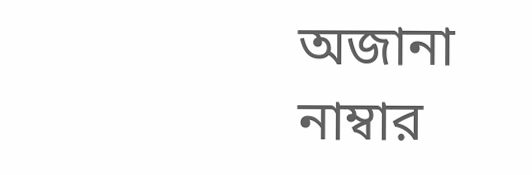অজানা নাম্বার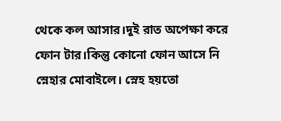থেকে কল আসার।দুই রাত অপেক্ষা করে ফোন টার।কিন্তু কোনো ফোন আসে নি স্নেহার মোবাইলে। স্নেহ হয়তো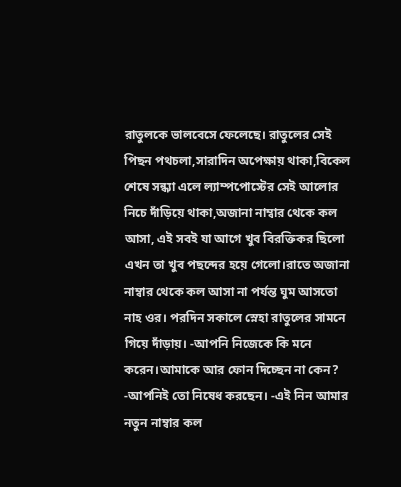রাতুলকে ভালবেসে ফেলেছে। রাতুলের সেই পিছন পথচলা,সারাদিন অপেক্ষায় থাকা,বিকেল শেষে সন্ধ্যা এলে ল্যাম্পপোস্টের সেই আলোর নিচে দাঁড়িয়ে থাকা,অজানা নাম্বার থেকে কল আসা, এই সবই যা আগে খুব বিরক্তিকর ছিলো এখন তা খুব পছন্দের হয়ে গেলো।রাতে অজানা নাম্বার থেকে কল আসা না পর্যন্ত ঘুম আসতো নাহ ওর। পরদিন সকালে স্নেহা রাতুলের সামনে গিয়ে দাঁড়ায়। -আপনি নিজেকে কি মনে করেন।আমাকে আর ফোন দিচ্ছেন না কেন? -আপনিই তো নিষেধ করছেন। -এই নিন আমার নতুন নাম্বার কল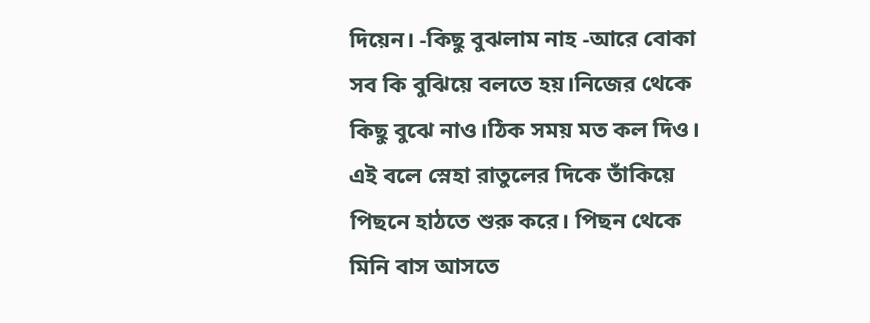দিয়েন। -কিছু বুঝলাম নাহ -আরে বোকা সব কি বুঝিয়ে বলতে হয়।নিজের থেকে কিছু বুঝে নাও।ঠিক সময় মত কল দিও। এই বলে স্নেহা রাতুলের দিকে তাঁকিয়ে পিছনে হাঠতে শুরু করে। পিছন থেকে মিনি বাস আসতে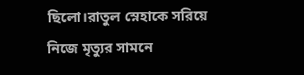ছিলো।রাতুল স্নেহাকে সরিয়ে নিজে মৃত্যুর সামনে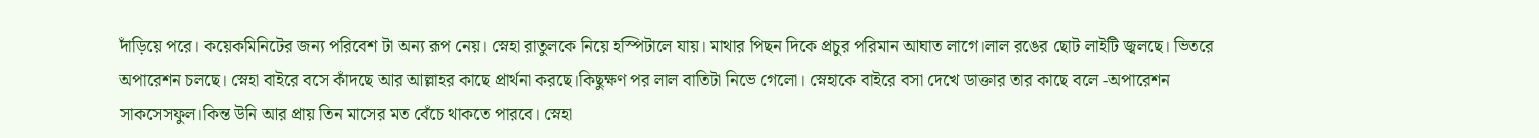দাঁড়িয়ে পরে। কয়েকমিনিটের জন্য পরিবেশ টা অন্য রূপ নেয়। স্নেহা রাতুলকে নিয়ে হস্পিটালে যায়। মাথার পিছন দিকে প্রচুর পরিমান আঘাত লাগে।লাল রঙের ছোট লাইটি জ্বলছে। ভিতরে অপারেশন চলছে। স্নেহা বাইরে বসে কাঁদছে আর আল্লাহর কাছে প্রার্থনা করছে।কিছুক্ষণ পর লাল বাতিটা নিভে গেলো। স্নেহাকে বাইরে বসা দেখে ডাক্তার তার কাছে বলে -অপারেশন সাকসেসফুল।কিন্ত উনি আর প্রায় তিন মাসের মত বেঁচে থাকতে পারবে। স্নেহা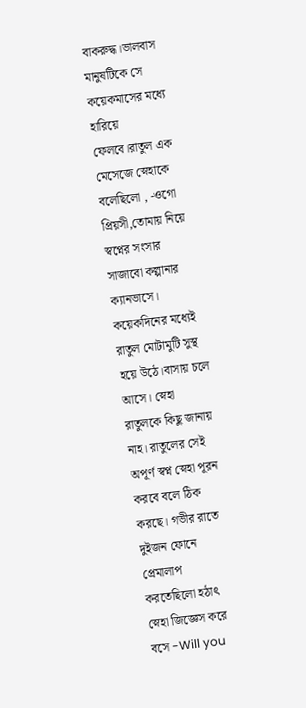বাকরুদ্ধ।ভালবাস মানুষটিকে সে কয়েকমাসের মধ্যে হারিয়ে ফেলবে।রাতুল এক মেসেজে স্নেহাকে বলেছিলো , -ওগো প্রিয়সী,তোমায় নিয়ে স্বপ্নের সংসার সাজাবো কল্পানার ক্যানভাসে। কয়েকদিনের মধ্যেই রাতুল মোটামুটি সুস্থ হয়ে উঠে।বাসায় চলে আসে। স্নেহা রাতুলকে কিছু জানায় নাহ। রাতুলের সেই অপূর্ণ স্বপ্ন স্নেহা পূরন করবে বলে ঠিক করছে। গভীর রাতে দুইজন ফোনে প্রেমালাপ করতেছিলো হঠাৎ স্নেহা জিজ্ঞেস করে বসে -Will you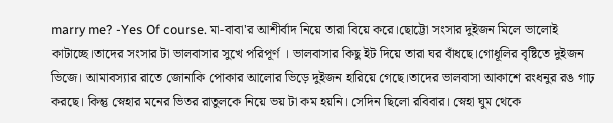marry me? -Yes Of course. মা-বাবা'র আশীর্বাদ নিয়ে তারা বিয়ে করে।ছোট্টো সংসার দুইজন মিলে ভালোই কাটাচ্ছে।তাদের সংসার টা ভালবাসার সুখে পরিপূর্ণ । ভালবাসার কিছু ইট দিয়ে তারা ঘর বাঁধছে।গোধূলির বৃষ্টিতে দুইজন ভিজে। আমাবস্যার রাতে জোনাকি পোকার আলোর ভিড়ে দুইজন হারিয়ে গেছে।তাদের ভালবাসা আকাশে রংধনুর রঙ গাঢ় করছে। কিন্তু স্নেহার মনের ভিতর রাতুলকে নিয়ে ভয় টা কম হয়নি। সেদিন ছিলো রবিবার। স্নেহা ঘুম থেকে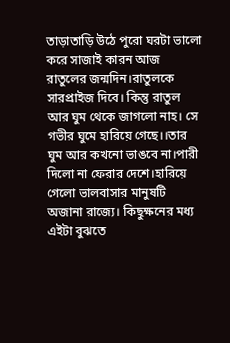তাড়াতাড়ি উঠে পুরো ঘরটা ভালো করে সাজাই কারন আজ রাতুলের জন্মদিন।রাতুলকে সারপ্রাইজ দিবে। কিন্তু রাতুল আর ঘুম থেকে জাগলো নাহ। সে গভীর ঘুমে হারিয়ে গেছে।।তার ঘুম আর কখনো ভাঙবে না।পারী দিলো না ফেরার দেশে।হারিয়ে গেলো ভালবাসার মানুষটি অজানা রাজ্যে। কিছুক্ষনের মধ্য এইটা বুঝতে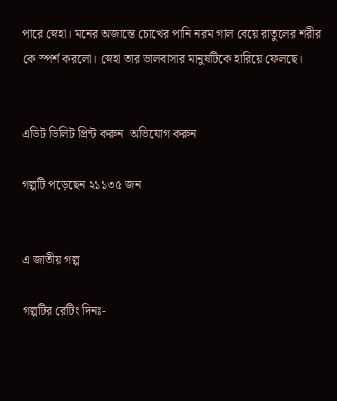পারে স্নেহা। মনের অজান্তে চোখের পানি নরম গাল বেয়ে রাতুলের শরীর কে স্পর্শ করলো। স্নেহা তার ভালবাসার মানুষটিকে হারিয়ে ফেলছে।


এডিট ডিলিট প্রিন্ট করুন  অভিযোগ করুন

গল্পটি পড়েছেন ২১১৩৫ জন


এ জাতীয় গল্প

গল্পটির রেটিং দিনঃ-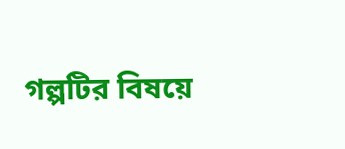গল্পটির বিষয়ে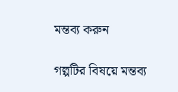মন্তব্য করুন

গল্পটির বিষয়ে মন্তব্য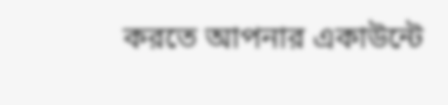করতে আপনার একাউন্টে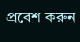প্রবেশ করুন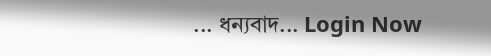... ধন্যবাদ... Login Now